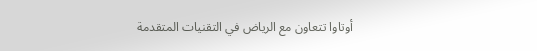أوتاوا تتعاون مع الرياض في التقنيات المتقدمة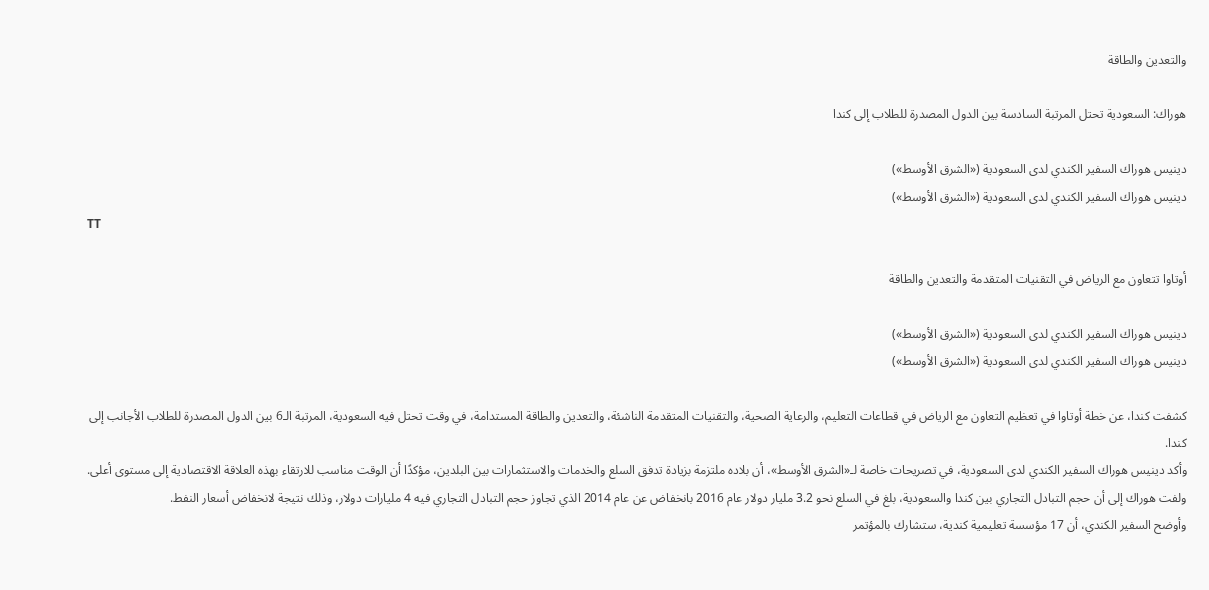والتعدين والطاقة

هوراك: السعودية تحتل المرتبة السادسة بين الدول المصدرة للطلاب إلى كندا

دينيس هوراك السفير الكندي لدى السعودية («الشرق الأوسط»)
دينيس هوراك السفير الكندي لدى السعودية («الشرق الأوسط»)
TT

أوتاوا تتعاون مع الرياض في التقنيات المتقدمة والتعدين والطاقة

دينيس هوراك السفير الكندي لدى السعودية («الشرق الأوسط»)
دينيس هوراك السفير الكندي لدى السعودية («الشرق الأوسط»)

كشفت كندا، عن خطة أوتاوا في تعظيم التعاون مع الرياض في قطاعات التعليم، والرعاية الصحية، والتقنيات المتقدمة الناشئة، والتعدين والطاقة المستدامة، في وقت تحتل فيه السعودية، المرتبة الـ6 بين الدول المصدرة للطلاب الأجانب إلى كندا.
وأكد دينيس هوراك السفير الكندي لدى السعودية، في تصريحات خاصة لـ«الشرق الأوسط»، أن بلاده ملتزمة بزيادة تدفق السلع والخدمات والاستثمارات بين البلدين، مؤكدًا أن الوقت مناسب للارتقاء بهذه العلاقة الاقتصادية إلى مستوى أعلى.
ولفت هوراك إلى أن حجم التبادل التجاري بين كندا والسعودية، بلغ في السلع نحو 3.2 مليار دولار عام 2016 بانخفاض عن عام 2014 الذي تجاوز حجم التبادل التجاري فيه 4 مليارات دولار، وذلك نتيجة لانخفاض أسعار النفط.
وأوضح السفير الكندي، أن 17 مؤسسة تعليمية كندية، ستشارك بالمؤتمر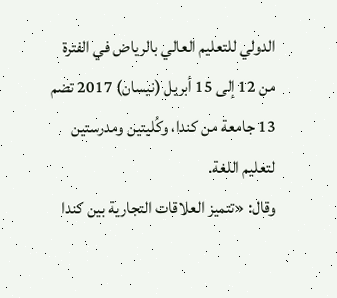الدولي للتعليم العالي بالرياض في الفترة من 12 إلى 15 أبريل (نيسان) 2017 تضم 13 جامعة من كندا، وكُليتين ومدرستين لتعليم اللغة.
وقال: «تتميز العلاقات التجارية بين كندا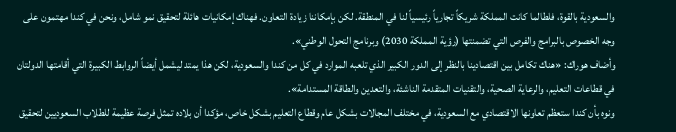والسعودية بالقوة، فلطالما كانت المملكة شريكاً تجارياً رئيسياً لنا في المنطقة. لكن بإمكاننا زيادة التعاون. فهناك إمكانيات هائلة لتحقيق نمو شامل، ونحن في كندا مهتمون على وجه الخصوص بالبرامج والفرص التي تضمنتها (رؤية المملكة 2030) وبرنامج التحول الوطني».
وأضاف هوراك: «هناك تكامل بين اقتصادينا بالنظر إلى الدور الكبير الذي تلعبه الموارد في كل من كندا والسعودية، لكن هذا يمتد ليشمل أيضاً الروابط الكبيرة التي أقامتها الدولتان في قطاعات التعليم، والرعاية الصحية، والتقنيات المتقدمة الناشئة، والتعدين والطاقة المستدامة».
ونوه بأن كندا ستعظم تعاونها الاقتصادي مع السعودية، في مختلف المجالات بشكل عام وقطاع التعليم بشكل خاص، مؤكدا أن بلاده تمثل فرصة عظيمة للطلاب السعوديين لتحقيق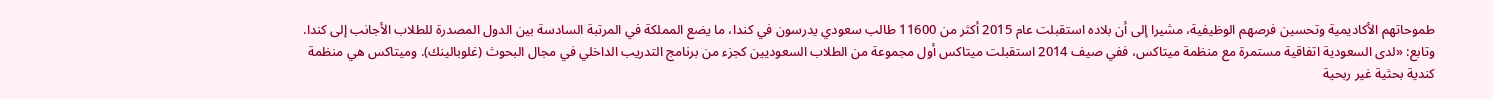طموحاتهم الأكاديمية وتحسين فرصهم الوظيفية، مشيرا إلى أن بلاده استقبلت عام 2015 أكثر من 11600 طالب سعودي يدرسون في كندا، ما يضع المملكة في المرتبة السادسة بين الدول المصدرة للطلاب الأجانب إلى كندا.
وتابع: «لدى السعودية اتفاقية مستمرة مع منظمة ميتاكس، ففي صيف 2014 استقبلت ميتاكس أول مجموعة من الطلاب السعوديين كجزء من برنامج التدريب الداخلي في مجال البحوث (غلوبالينك). وميتاكس هي منظمة كندية بحثية غير ربحية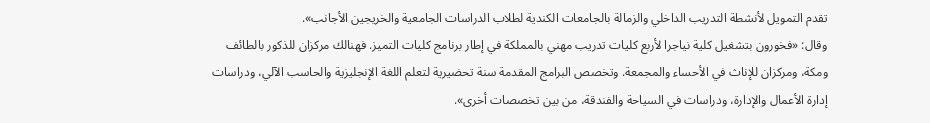تقدم التمويل لأنشطة التدريب الداخلي والزمالة بالجامعات الكندية لطلاب الدراسات الجامعية والخريجين الأجانب».
وقال: «فخورون بتشغيل كلية نياجرا لأربع كليات تدريب مهني بالمملكة في إطار برنامج كليات التميز. فهنالك مركزان للذكور بالطائف ومكة، ومركزان للإناث في الأحساء والمجمعة. وتخصص البرامج المقدمة سنة تحضيرية لتعلم اللغة الإنجليزية والحاسب الآلي، ودراسات إدارة الأعمال والإدارة، ودراسات في السياحة والفندقة، من بين تخصصات أخرى».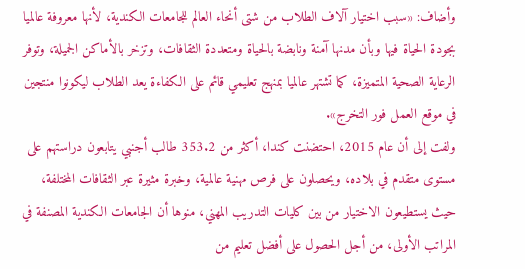وأضاف: «سبب اختيار آلاف الطلاب من شتى أنحاء العالم للجامعات الكندية، لأنها معروفة عالميا بجودة الحياة فيها وبأن مدنها آمنة ونابضة بالحياة ومتعددة الثقافات، وتزخر بالأماكن الجميلة، وتوفر الرعاية الصحية المتميزة، كما تشتهر عالميا بمنهج تعليمي قائم على الكفاءة يعد الطلاب ليكونوا منتجين في موقع العمل فور التخرج».
ولفت إلى أن عام 2015، احتضنت كندا، أكثر من 353.2 طالب أجنبي يتابعون دراستهم على مستوى متقدم في بلاده، ويحصلون على فرص مهنية عالمية، وخبرة مثيرة عبر الثقافات المختلفة، حيث يستطيعون الاختيار من بين كليات التدريب المهني، منوها أن الجامعات الكندية المصنفة في المراتب الأولى، من أجل الحصول على أفضل تعليم من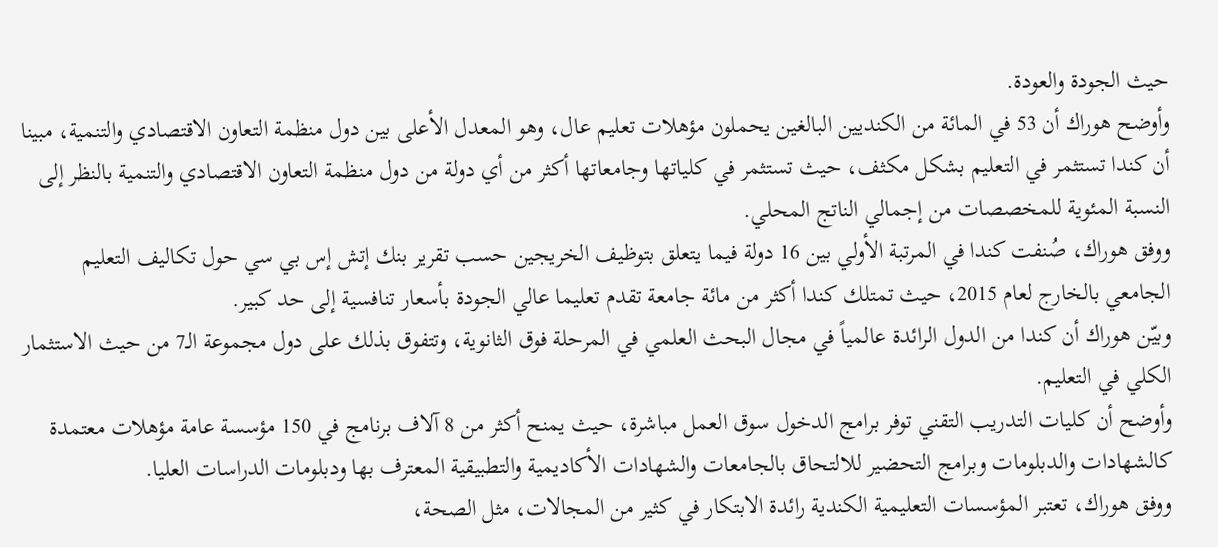حيث الجودة والعودة.
وأوضح هوراك أن 53 في المائة من الكنديين البالغين يحملون مؤهلات تعليم عال، وهو المعدل الأعلى بين دول منظمة التعاون الاقتصادي والتنمية، مبينا أن كندا تستثمر في التعليم بشكل مكثف، حيث تستثمر في كلياتها وجامعاتها أكثر من أي دولة من دول منظمة التعاون الاقتصادي والتنمية بالنظر إلى النسبة المئوية للمخصصات من إجمالي الناتج المحلي.
ووفق هوراك، صُنفت كندا في المرتبة الأولي بين 16 دولة فيما يتعلق بتوظيف الخريجين حسب تقرير بنك إتش إس بي سي حول تكاليف التعليم الجامعي بالخارج لعام 2015، حيث تمتلك كندا أكثر من مائة جامعة تقدم تعليما عالي الجودة بأسعار تنافسية إلى حد كبير.
وبيّن هوراك أن كندا من الدول الرائدة عالمياً في مجال البحث العلمي في المرحلة فوق الثانوية، وتتفوق بذلك على دول مجموعة الـ7 من حيث الاستثمار الكلي في التعليم.
وأوضح أن كليات التدريب التقني توفر برامج الدخول سوق العمل مباشرة، حيث يمنح أكثر من 8 آلاف برنامج في 150 مؤسسة عامة مؤهلات معتمدة كالشهادات والدبلومات وبرامج التحضير للالتحاق بالجامعات والشهادات الأكاديمية والتطبيقية المعترف بها ودبلومات الدراسات العليا.
ووفق هوراك، تعتبر المؤسسات التعليمية الكندية رائدة الابتكار في كثير من المجالات، مثل الصحة،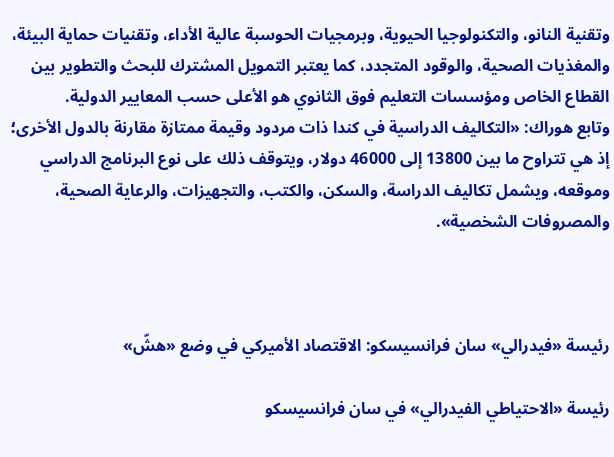وتقنية النانو، والتكنولوجيا الحيوية، وبرمجيات الحوسبة عالية الأداء، وتقنيات حماية البيئة، والمغذيات الصحية، والوقود المتجدد، كما يعتبر التمويل المشترك للبحث والتطوير بين القطاع الخاص ومؤسسات التعليم فوق الثانوي هو الأعلى حسب المعايير الدولية.
وتابع هوراك: «التكاليف الدراسية في كندا ذات مردود وقيمة ممتازة مقارنة بالدول الأخرى؛ إذ هي تتراوح ما بين 13800 إلى 46000 دولار، ويتوقف ذلك على نوع البرنامج الدراسي وموقعه، ويشمل تكاليف الدراسة، والسكن، والكتب، والتجهيزات، والرعاية الصحية، والمصروفات الشخصية».



رئيسة «فيدرالي» سان فرانسيسكو: الاقتصاد الأميركي في وضع «هشّ»

رئيسة «الاحتياطي الفيدرالي» في سان فرانسيسكو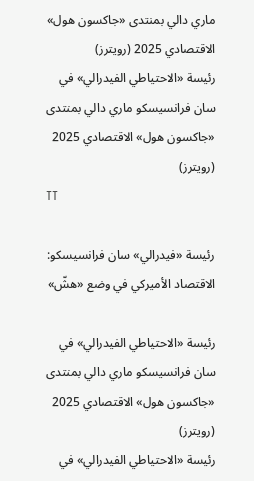ماري دالي بمنتدى «جاكسون هول» الاقتصادي 2025 (رويترز)
رئيسة «الاحتياطي الفيدرالي» في سان فرانسيسكو ماري دالي بمنتدى «جاكسون هول» الاقتصادي 2025 (رويترز)
TT

رئيسة «فيدرالي» سان فرانسيسكو: الاقتصاد الأميركي في وضع «هشّ»

رئيسة «الاحتياطي الفيدرالي» في سان فرانسيسكو ماري دالي بمنتدى «جاكسون هول» الاقتصادي 2025 (رويترز)
رئيسة «الاحتياطي الفيدرالي» في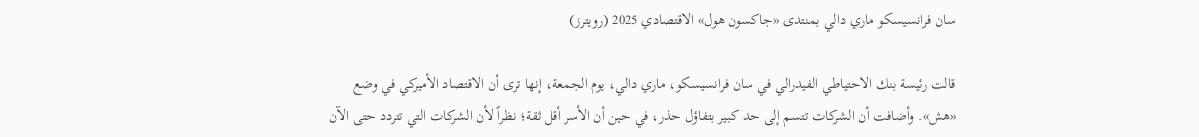سان فرانسيسكو ماري دالي بمنتدى «جاكسون هول» الاقتصادي 2025 (رويترز)

قالت رئيسة بنك الاحتياطي الفيدرالي في سان فرانسيسكو، ماري دالي، يوم الجمعة، إنها ترى أن الاقتصاد الأميركي في وضع «هش». وأضافت أن الشركات تتسم إلى حد كبير بتفاؤل حذر، في حين أن الأسر أقل ثقة؛ نظراً لأن الشركات التي تتردد حتى الآن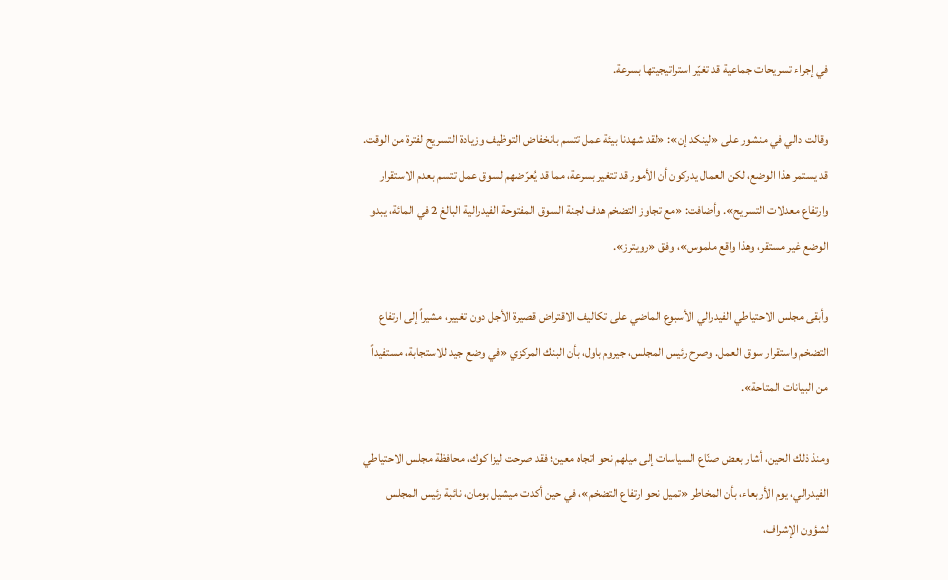في إجراء تسريحات جماعية قد تغيّر استراتيجيتها بسرعة.

وقالت دالي في منشور على «لينكد إن»: «لقد شهدنا بيئة عمل تتسم بانخفاض التوظيف وزيادة التسريح لفترة من الوقت. قد يستمر هذا الوضع، لكن العمال يدركون أن الأمور قد تتغير بسرعة، مما قد يُعرّضهم لسوق عمل تتسم بعدم الاستقرار وارتفاع معدلات التسريح». وأضافت: «مع تجاوز التضخم هدف لجنة السوق المفتوحة الفيدرالية البالغ 2 في المائة، يبدو الوضع غير مستقر، وهذا واقع ملموس»، وفق «رويترز».

وأبقى مجلس الاحتياطي الفيدرالي الأسبوع الماضي على تكاليف الاقتراض قصيرة الأجل دون تغيير، مشيراً إلى ارتفاع التضخم واستقرار سوق العمل. وصرح رئيس المجلس، جيروم باول، بأن البنك المركزي «في وضع جيد للاستجابة، مستفيداً من البيانات المتاحة».

ومنذ ذلك الحين، أشار بعض صنّاع السياسات إلى ميلهم نحو اتجاه معين؛ فقد صرحت ليزا كوك، محافظة مجلس الاحتياطي الفيدرالي، يوم الأربعاء، بأن المخاطر «تميل نحو ارتفاع التضخم»، في حين أكدت ميشيل بومان، نائبة رئيس المجلس لشؤون الإشراف،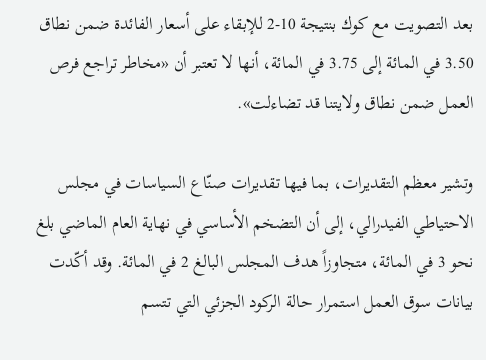بعد التصويت مع كوك بنتيجة 10-2 للإبقاء على أسعار الفائدة ضمن نطاق 3.50 في المائة إلى 3.75 في المائة، أنها لا تعتبر أن «مخاطر تراجع فرص العمل ضمن نطاق ولايتنا قد تضاءلت».

وتشير معظم التقديرات، بما فيها تقديرات صنّاع السياسات في مجلس الاحتياطي الفيدرالي، إلى أن التضخم الأساسي في نهاية العام الماضي بلغ نحو 3 في المائة، متجاوزاً هدف المجلس البالغ 2 في المائة. وقد أكّدت بيانات سوق العمل استمرار حالة الركود الجزئي التي تتسم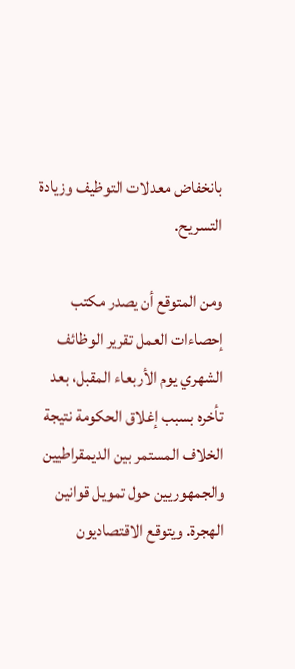بانخفاض معدلات التوظيف وزيادة التسريح.

ومن المتوقع أن يصدر مكتب إحصاءات العمل تقرير الوظائف الشهري يوم الأربعاء المقبل، بعد تأخره بسبب إغلاق الحكومة نتيجة الخلاف المستمر بين الديمقراطيين والجمهوريين حول تمويل قوانين الهجرة. ويتوقع الاقتصاديون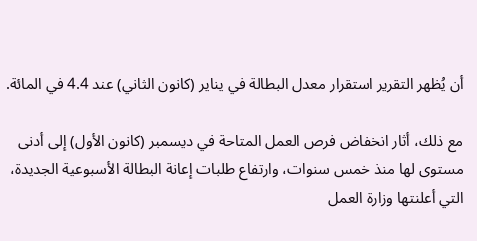أن يُظهر التقرير استقرار معدل البطالة في يناير (كانون الثاني) عند 4.4 في المائة.

مع ذلك، أثار انخفاض فرص العمل المتاحة في ديسمبر (كانون الأول) إلى أدنى مستوى لها منذ خمس سنوات، وارتفاع طلبات إعانة البطالة الأسبوعية الجديدة، التي أعلنتها وزارة العمل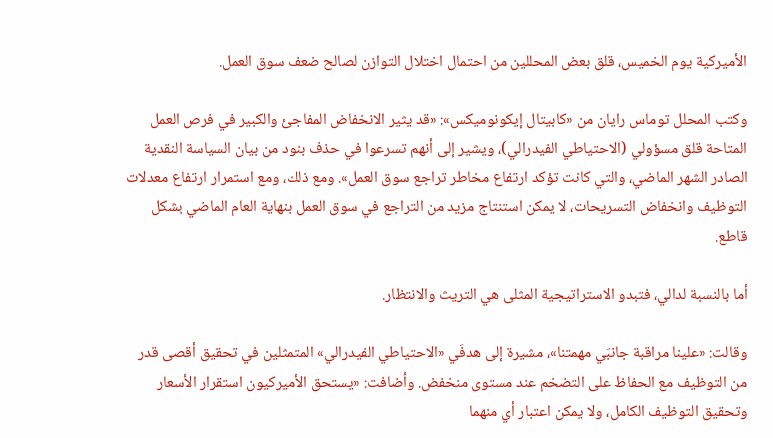الأميركية يوم الخميس، قلق بعض المحللين من احتمال اختلال التوازن لصالح ضعف سوق العمل.

وكتب المحلل توماس رايان من «كابيتال إيكونوميكس»: «قد يثير الانخفاض المفاجئ والكبير في فرص العمل المتاحة قلق مسؤولي (الاحتياطي الفيدرالي)، ويشير إلى أنهم تسرعوا في حذف بنود من بيان السياسة النقدية الصادر الشهر الماضي، والتي كانت تؤكد ارتفاع مخاطر تراجع سوق العمل». ومع ذلك، ومع استمرار ارتفاع معدلات التوظيف وانخفاض التسريحات، لا يمكن استنتاج مزيد من التراجع في سوق العمل بنهاية العام الماضي بشكل قاطع.

أما بالنسبة لدالي، فتبدو الاستراتيجية المثلى هي التريث والانتظار.

وقالت: «علينا مراقبة جانبَي مهمتنا»، مشيرة إلى هدفَي «الاحتياطي الفيدرالي» المتمثلين في تحقيق أقصى قدر من التوظيف مع الحفاظ على التضخم عند مستوى منخفض. وأضافت: «يستحق الأميركيون استقرار الأسعار وتحقيق التوظيف الكامل، ولا يمكن اعتبار أي منهما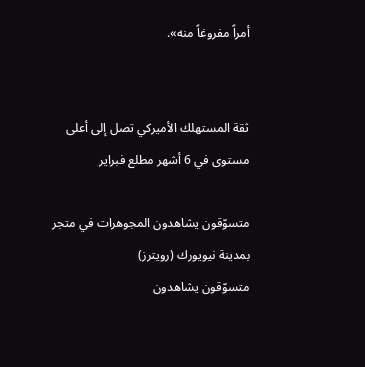أمراً مفروغاً منه».


ثقة المستهلك الأميركي تصل إلى أعلى مستوى في 6 أشهر مطلع فبراير

متسوّقون يشاهدون المجوهرات في متجر بمدينة نيويورك (رويترز)
متسوّقون يشاهدون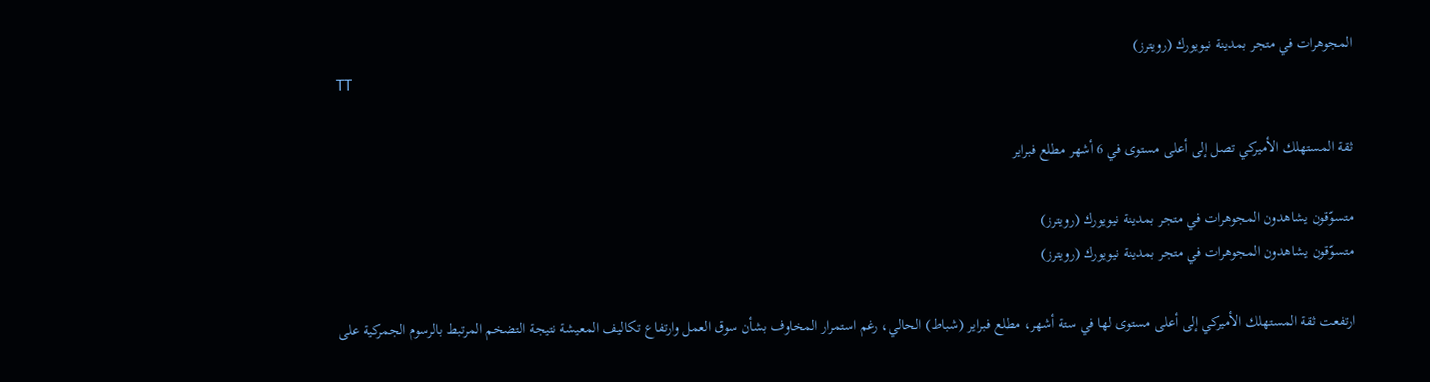المجوهرات في متجر بمدينة نيويورك (رويترز)
TT

ثقة المستهلك الأميركي تصل إلى أعلى مستوى في 6 أشهر مطلع فبراير

متسوّقون يشاهدون المجوهرات في متجر بمدينة نيويورك (رويترز)
متسوّقون يشاهدون المجوهرات في متجر بمدينة نيويورك (رويترز)

ارتفعت ثقة المستهلك الأميركي إلى أعلى مستوى لها في ستة أشهر، مطلع فبراير (شباط) الحالي، رغم استمرار المخاوف بشأن سوق العمل وارتفاع تكاليف المعيشة نتيجة التضخم المرتبط بالرسوم الجمركية على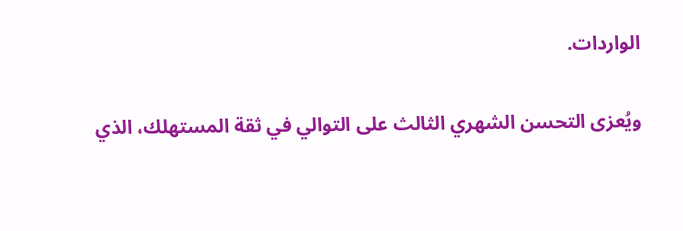الواردات.

ويُعزى التحسن الشهري الثالث على التوالي في ثقة المستهلك، الذي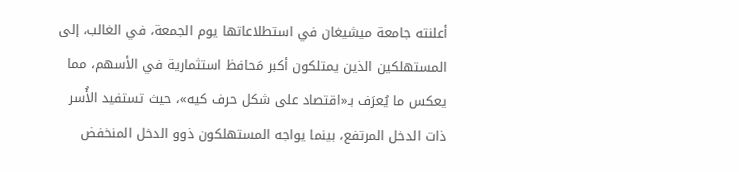أعلنته جامعة ميشيغان في استطلاعاتها يوم الجمعة، في الغالب، إلى المستهلكين الذين يمتلكون أكبر مَحافظ استثمارية في الأسهم، مما يعكس ما يُعرَف بـ«اقتصاد على شكل حرف كيه»، حيث تستفيد الأُسر ذات الدخل المرتفع، بينما يواجه المستهلكون ذوو الدخل المنخفض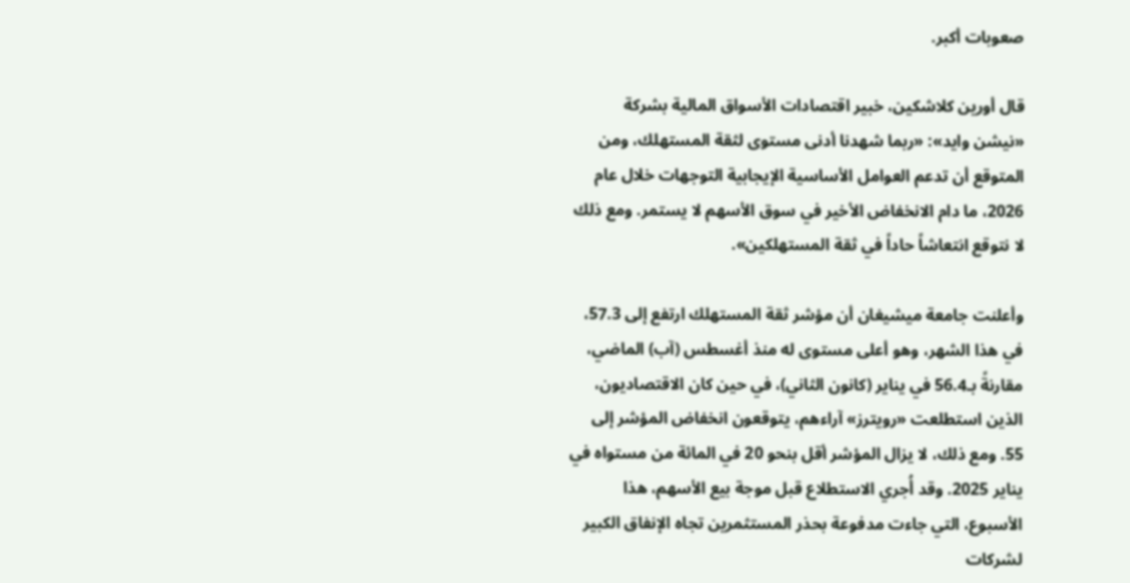صعوبات أكبر.

قال أورين كلاشكين، خبير اقتصادات الأسواق المالية بشركة «نيشن وايد»: «ربما شهدنا أدنى مستوى لثقة المستهلك، ومن المتوقع أن تدعم العوامل الأساسية الإيجابية التوجهات خلال عام 2026، ما دام الانخفاض الأخير في سوق الأسهم لا يستمر. ومع ذلك لا نتوقع انتعاشاً حاداً في ثقة المستهلكين».

وأعلنت جامعة ميشيغان أن مؤشر ثقة المستهلك ارتفع إلى 57.3، في هذا الشهر، وهو أعلى مستوى له منذ أغسطس (آب) الماضي، مقارنةً بـ56.4 في يناير (كانون الثاني)، في حين كان الاقتصاديون، الذين استطلعت «رويترز» آراءهم، يتوقعون انخفاض المؤشر إلى 55. ومع ذلك، لا يزال المؤشر أقل بنحو 20 في المائة من مستواه في يناير 2025. وقد أُجري الاستطلاع قبل موجة بيع الأسهم، هذا الأسبوع، التي جاءت مدفوعة بحذر المستثمرين تجاه الإنفاق الكبير لشركات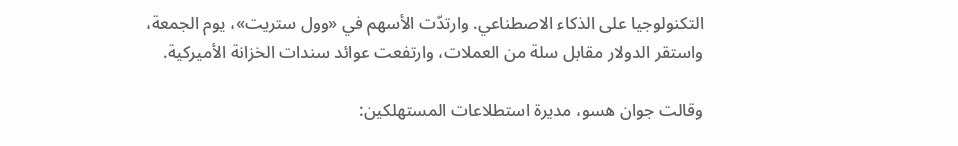التكنولوجيا على الذكاء الاصطناعي. وارتدّت الأسهم في «وول ستريت»، يوم الجمعة، واستقر الدولار مقابل سلة من العملات، وارتفعت عوائد سندات الخزانة الأميركية.

وقالت جوان هسو، مديرة استطلاعات المستهلكين: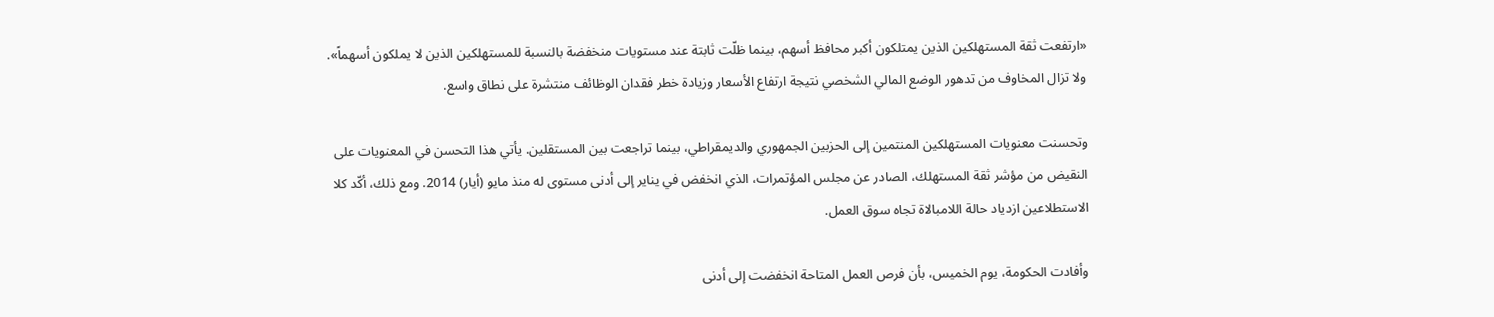«ارتفعت ثقة المستهلكين الذين يمتلكون أكبر محافظ أسهم، بينما ظلّت ثابتة عند مستويات منخفضة بالنسبة للمستهلكين الذين لا يملكون أسهماً». ولا تزال المخاوف من تدهور الوضع المالي الشخصي نتيجة ارتفاع الأسعار وزيادة خطر فقدان الوظائف منتشرة على نطاق واسع.

وتحسنت معنويات المستهلكين المنتمين إلى الحزبين الجمهوري والديمقراطي، بينما تراجعت بين المستقلين. يأتي هذا التحسن في المعنويات على النقيض من مؤشر ثقة المستهلك، الصادر عن مجلس المؤتمرات، الذي انخفض في يناير إلى أدنى مستوى له منذ مايو (أيار) 2014. ومع ذلك، أكّد كلا الاستطلاعين ازدياد حالة اللامبالاة تجاه سوق العمل.

وأفادت الحكومة، يوم الخميس، بأن فرص العمل المتاحة انخفضت إلى أدنى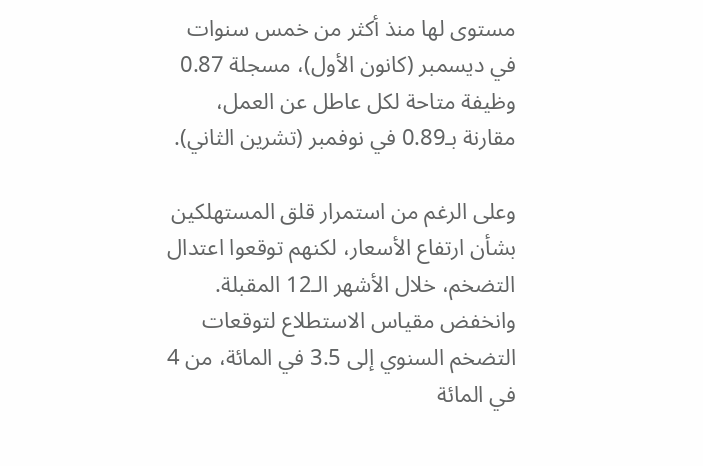مستوى لها منذ أكثر من خمس سنوات في ديسمبر (كانون الأول)، مسجلة 0.87 وظيفة متاحة لكل عاطل عن العمل، مقارنة بـ0.89 في نوفمبر (تشرين الثاني).

وعلى الرغم من استمرار قلق المستهلكين بشأن ارتفاع الأسعار، لكنهم توقعوا اعتدال التضخم، خلال الأشهر الـ12 المقبلة. وانخفض مقياس الاستطلاع لتوقعات التضخم السنوي إلى 3.5 في المائة، من 4 في المائة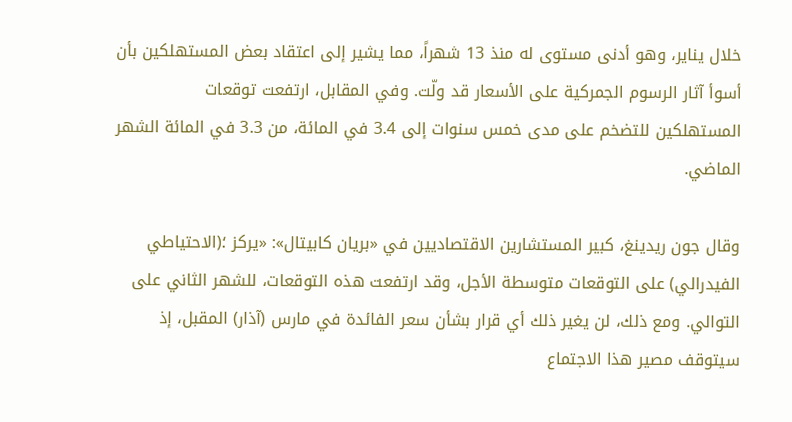خلال يناير، وهو أدنى مستوى له منذ 13 شهراً، مما يشير إلى اعتقاد بعض المستهلكين بأن أسوأ آثار الرسوم الجمركية على الأسعار قد ولّت. وفي المقابل، ارتفعت توقعات المستهلكين للتضخم على مدى خمس سنوات إلى 3.4 في المائة، من 3.3 في المائة الشهر الماضي.

وقال جون ريدينغ، كبير المستشارين الاقتصاديين في «بريان كابيتال»: «يركز ؛(الاحتياطي الفيدرالي) على التوقعات متوسطة الأجل، وقد ارتفعت هذه التوقعات، للشهر الثاني على التوالي. ومع ذلك، لن يغير ذلك أي قرار بشأن سعر الفائدة في مارس (آذار) المقبل، إذ سيتوقف مصير هذا الاجتماع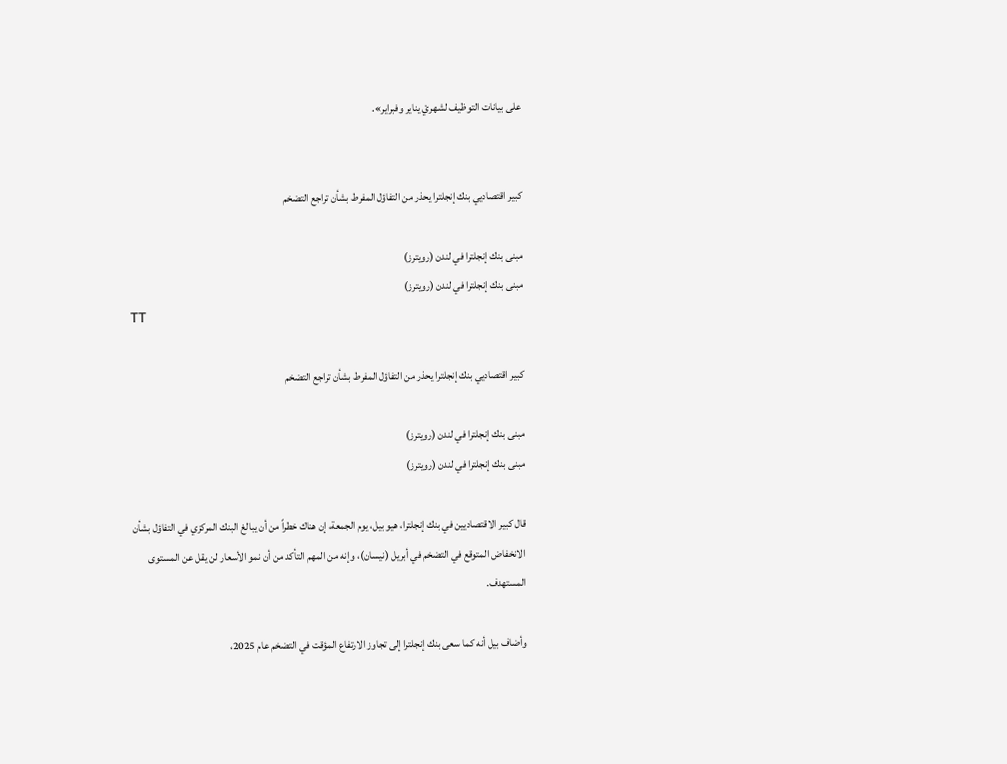على بيانات التوظيف لشهريْ يناير وفبراير».


كبير اقتصاديي بنك إنجلترا يحذر من التفاؤل المفرط بشأن تراجع التضخم

مبنى بنك إنجلترا في لندن (رويترز)
مبنى بنك إنجلترا في لندن (رويترز)
TT

كبير اقتصاديي بنك إنجلترا يحذر من التفاؤل المفرط بشأن تراجع التضخم

مبنى بنك إنجلترا في لندن (رويترز)
مبنى بنك إنجلترا في لندن (رويترز)

قال كبير الاقتصاديين في بنك إنجلترا، هيو بيل، يوم الجمعة، إن هناك خطراً من أن يبالغ البنك المركزي في التفاؤل بشأن الانخفاض المتوقع في التضخم في أبريل (نيسان)، وإنه من المهم التأكد من أن نمو الأسعار لن يقل عن المستوى المستهدف.

وأضاف بيل أنه كما سعى بنك إنجلترا إلى تجاوز الارتفاع المؤقت في التضخم عام 2025،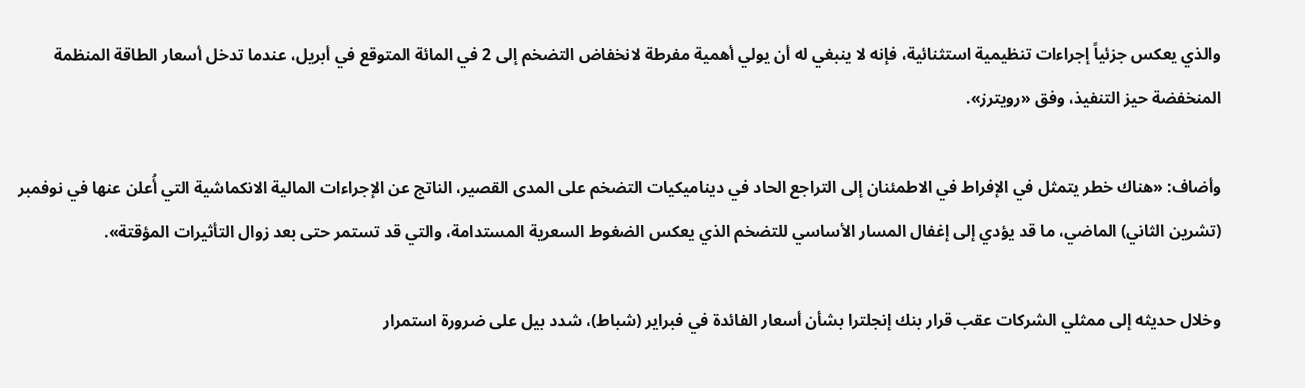والذي يعكس جزئياً إجراءات تنظيمية استثنائية، فإنه لا ينبغي له أن يولي أهمية مفرطة لانخفاض التضخم إلى 2 في المائة المتوقع في أبريل، عندما تدخل أسعار الطاقة المنظمة المنخفضة حيز التنفيذ، وفق «رويترز».

وأضاف: «هناك خطر يتمثل في الإفراط في الاطمئنان إلى التراجع الحاد في ديناميكيات التضخم على المدى القصير، الناتج عن الإجراءات المالية الانكماشية التي أُعلن عنها في نوفمبر (تشرين الثاني) الماضي، ما قد يؤدي إلى إغفال المسار الأساسي للتضخم الذي يعكس الضغوط السعرية المستدامة، والتي قد تستمر حتى بعد زوال التأثيرات المؤقتة».

وخلال حديثه إلى ممثلي الشركات عقب قرار بنك إنجلترا بشأن أسعار الفائدة في فبراير (شباط)، شدد بيل على ضرورة استمرار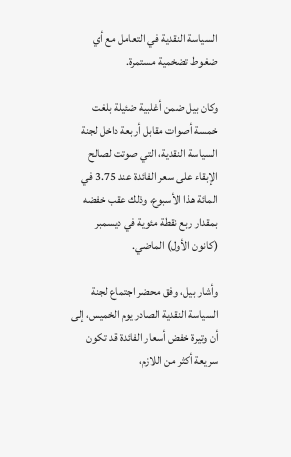السياسة النقدية في التعامل مع أي ضغوط تضخمية مستمرة.

وكان بيل ضمن أغلبية ضئيلة بلغت خمسة أصوات مقابل أربعة داخل لجنة السياسة النقدية، التي صوتت لصالح الإبقاء على سعر الفائدة عند 3.75 في المائة هذا الأسبوع، وذلك عقب خفضه بمقدار ربع نقطة مئوية في ديسمبر (كانون الأول) الماضي.

وأشار بيل، وفق محضر اجتماع لجنة السياسة النقدية الصادر يوم الخميس، إلى أن وتيرة خفض أسعار الفائدة قد تكون سريعة أكثر من اللازم،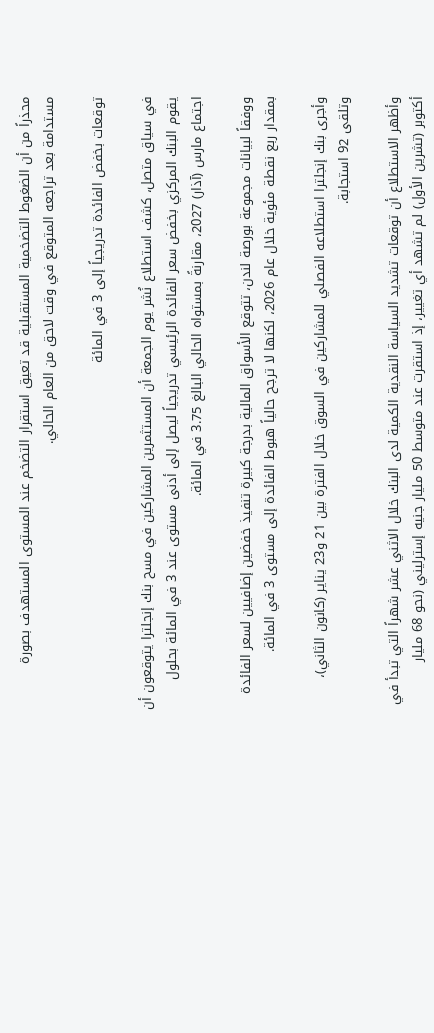محذراً من أن الضغوط التضخمية المستقبلية قد تعيق استقرار التضخم عند المستوى المستهدف بصورة مستدامة بعد تراجعه المتوقع في وقت لاحق من العام الحالي.

توقعات بخفض الفائدة تدريجياً إلى 3 في المائة

في سياق متصل، كشف استطلاع نُشر يوم الجمعة أن المستثمرين المشاركين في مسح بنك إنجلترا يتوقعون أن يقوم البنك المركزي بخفض سعر الفائدة الرئيسي تدريجياً ليصل إلى أدنى مستوى عند 3 في المائة بحلول اجتماع مارس (آذار) 2027، مقارنةً بمستواه الحالي البالغ 3.75 في المائة.

ووفقاً لبيانات مجموعة بورصة لندن، تتوقع الأسواق المالية بدرجة كبيرة تنفيذ خفضين إضافيين لسعر الفائدة بمقدار ربع نقطة مئوية خلال عام 2026، لكنها لا ترجح حالياً هبوط الفائدة إلى مستوى 3 في المائة.

وأجرى بنك إنجلترا استطلاعه الفصلي للمشاركين في السوق خلال الفترة بين 21 و23 يناير (كانون الثاني)، وتلقى 92 استجابة.

وأظهر الاستطلاع أن توقعات تشديد السياسة النقدية الكمية لدى البنك خلال الاثني عشر شهراً التي تبدأ في أكتوبر (تشرين الأول) لم تشهد أي تغيير، إذ استقرت عند متوسط 50 مليار جنيه إسترليني (نحو 68 مليار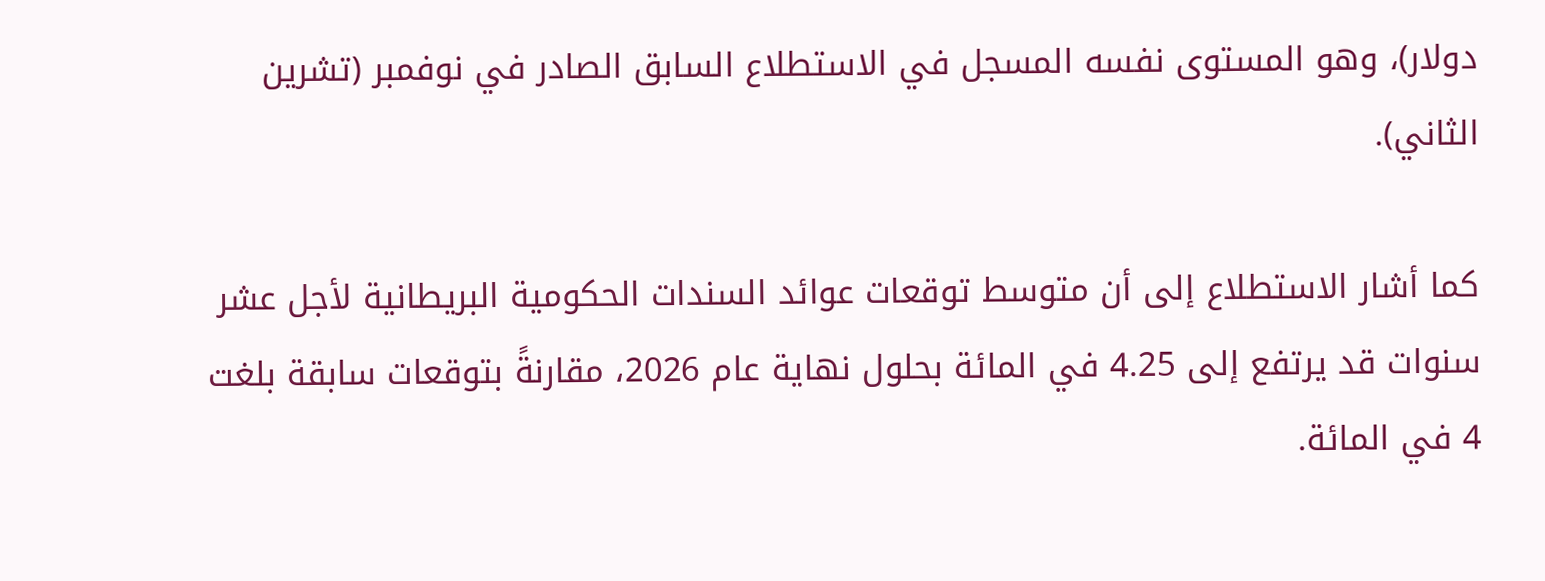دولار)، وهو المستوى نفسه المسجل في الاستطلاع السابق الصادر في نوفمبر (تشرين الثاني).

كما أشار الاستطلاع إلى أن متوسط توقعات عوائد السندات الحكومية البريطانية لأجل عشر سنوات قد يرتفع إلى 4.25 في المائة بحلول نهاية عام 2026، مقارنةً بتوقعات سابقة بلغت 4 في المائة.